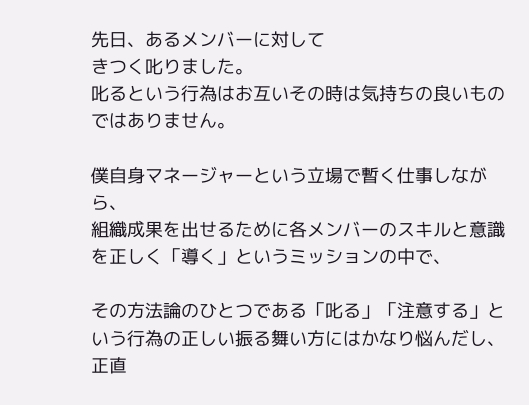先日、あるメンバーに対して
きつく叱りました。
叱るという行為はお互いその時は気持ちの良いものではありません。

僕自身マネージャーという立場で暫く仕事しながら、
組織成果を出せるために各メンバーのスキルと意識を正しく「導く」というミッションの中で、

その方法論のひとつである「叱る」「注意する」という行為の正しい振る舞い方にはかなり悩んだし、正直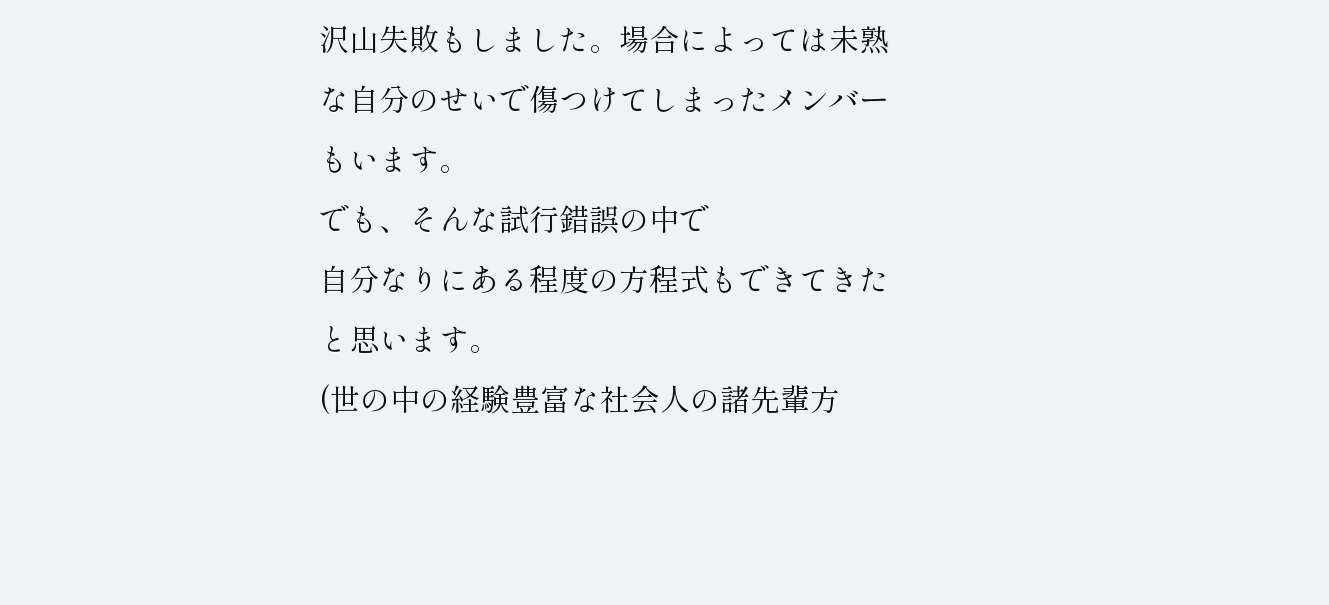沢山失敗もしました。場合によっては未熟な自分のせいで傷つけてしまったメンバーもいます。
でも、そんな試行錯誤の中で
自分なりにある程度の方程式もできてきたと思います。
(世の中の経験豊富な社会人の諸先輩方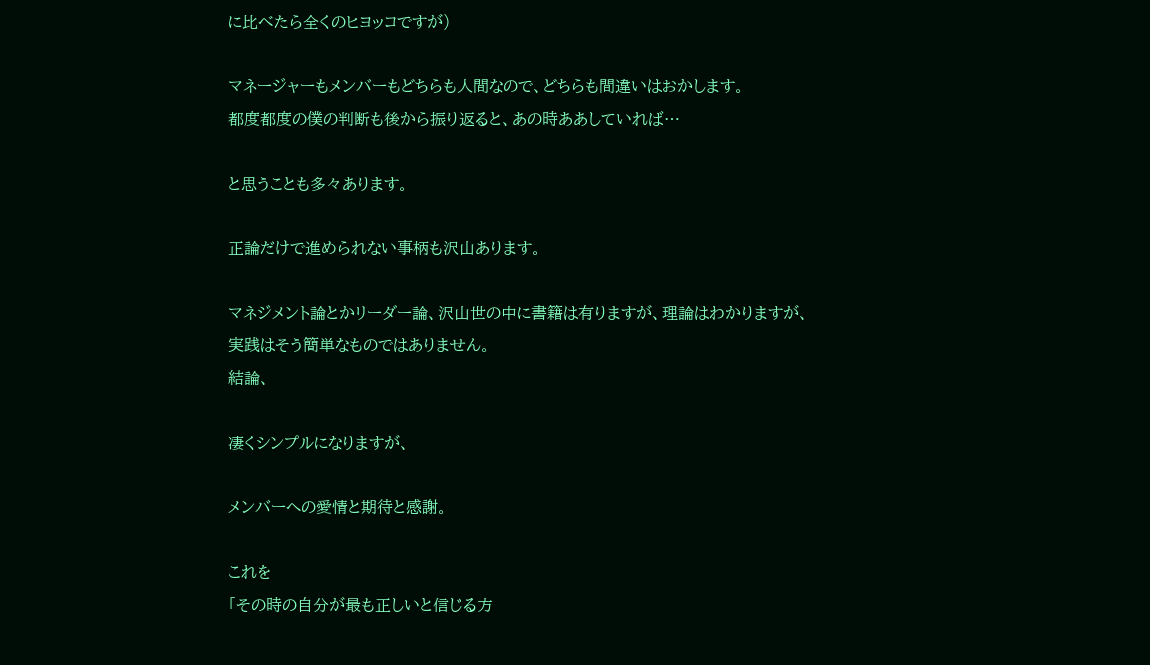に比べたら全くのヒヨッコですが)

マネージャーもメンバーもどちらも人間なので、どちらも間違いはおかします。
都度都度の僕の判断も後から振り返ると、あの時ああしていれば…

と思うことも多々あります。

正論だけで進められない事柄も沢山あります。

マネジメント論とかリーダー論、沢山世の中に書籍は有りますが、理論はわかりますが、
実践はそう簡単なものではありません。
結論、

凄くシンプルになりますが、

メンバーへの愛情と期待と感謝。

これを
「その時の自分が最も正しいと信じる方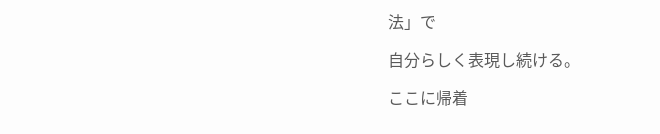法」で

自分らしく表現し続ける。

ここに帰着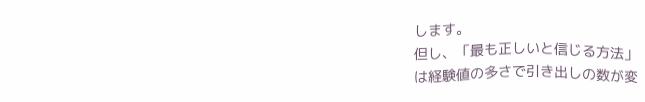します。
但し、「最も正しいと信じる方法」
は経験値の多さで引き出しの数が変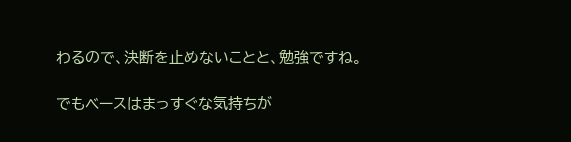わるので、決断を止めないことと、勉強ですね。

でもベースはまっすぐな気持ちが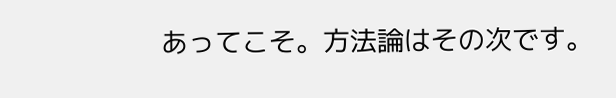あってこそ。方法論はその次です。